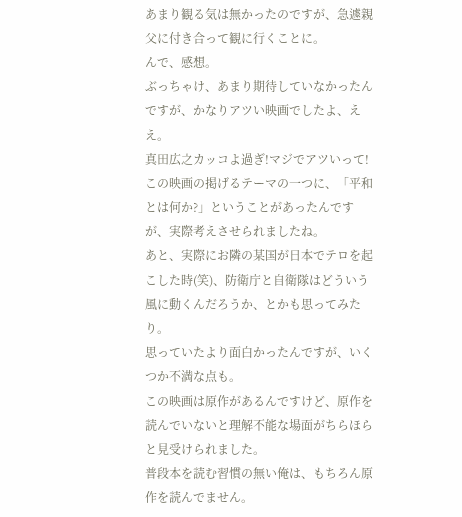あまり観る気は無かったのですが、急遽親父に付き合って観に行くことに。
んで、感想。
ぶっちゃけ、あまり期待していなかったんですが、かなりアツい映画でしたよ、ええ。
真田広之カッコよ過ぎ!マジでアツいって!
この映画の掲げるテーマの一つに、「平和とは何か?」ということがあったんですが、実際考えさせられましたね。
あと、実際にお隣の某国が日本でテロを起こした時(笑)、防衛庁と自衛隊はどういう風に動くんだろうか、とかも思ってみたり。
思っていたより面白かったんですが、いくつか不満な点も。
この映画は原作があるんですけど、原作を読んでいないと理解不能な場面がちらほらと見受けられました。
普段本を読む習慣の無い俺は、もちろん原作を読んでません。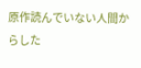原作読んでいない人間からした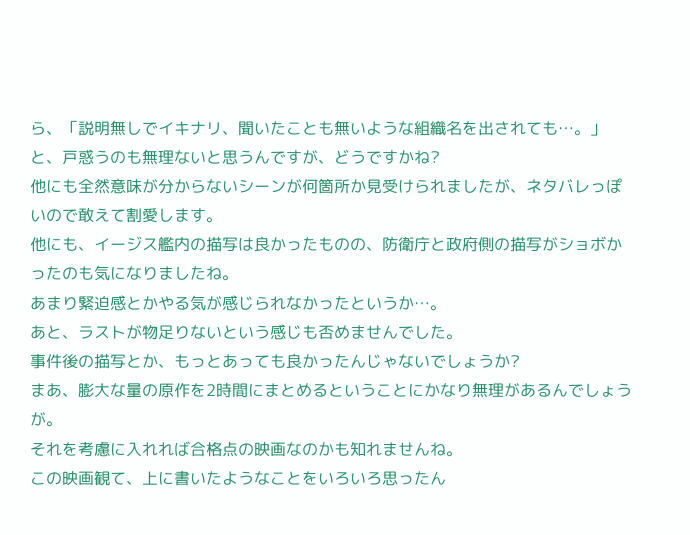ら、「説明無しでイキナリ、聞いたことも無いような組織名を出されても…。」と、戸惑うのも無理ないと思うんですが、どうですかね?
他にも全然意味が分からないシーンが何箇所か見受けられましたが、ネタバレっぽいので敢えて割愛します。
他にも、イージス艦内の描写は良かったものの、防衛庁と政府側の描写がショボかったのも気になりましたね。
あまり緊迫感とかやる気が感じられなかったというか…。
あと、ラストが物足りないという感じも否めませんでした。
事件後の描写とか、もっとあっても良かったんじゃないでしょうか?
まあ、膨大な量の原作を2時間にまとめるということにかなり無理があるんでしょうが。
それを考慮に入れれば合格点の映画なのかも知れませんね。
この映画観て、上に書いたようなことをいろいろ思ったん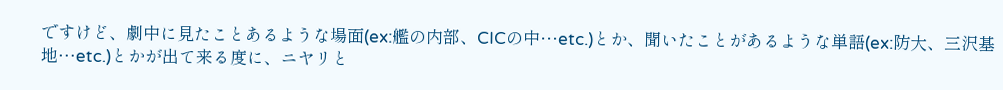ですけど、劇中に見たことあるような場面(ex:艦の内部、CICの中…etc.)とか、聞いたことがあるような単語(ex:防大、三沢基地…etc.)とかが出て来る度に、ニヤリと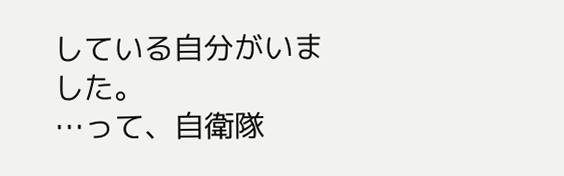している自分がいました。
…って、自衛隊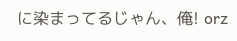に染まってるじゃん、俺! orz